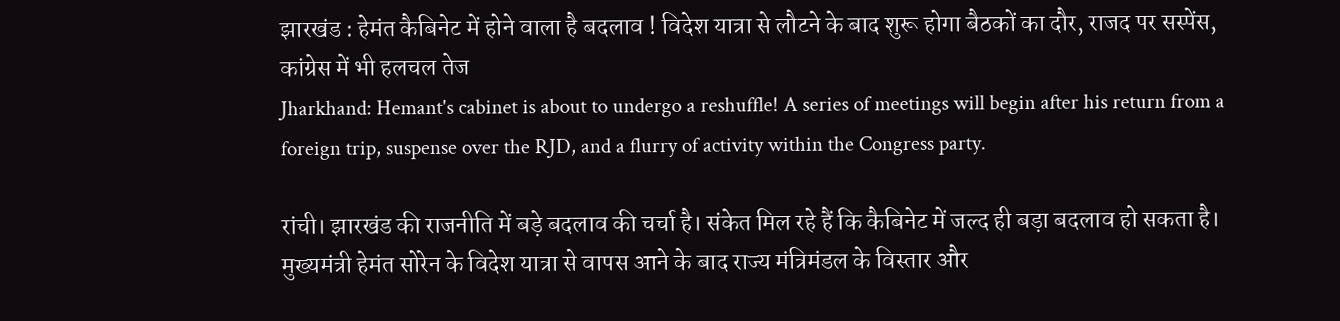झारखंड : हेमंत कैबिनेट में होने वाला है बदलाव ! विदेश यात्रा से लौटने के बाद शुरू होगा बैठकों का दौर, राजद पर सस्पेंस, कांग्रेस में भी हलचल तेज
Jharkhand: Hemant's cabinet is about to undergo a reshuffle! A series of meetings will begin after his return from a foreign trip, suspense over the RJD, and a flurry of activity within the Congress party.

रांची। झारखंड की राजनीति में बड़े बदलाव की चर्चा है। संकेत मिल रहे हैं कि कैबिनेट में जल्द ही बड़ा बदलाव हो सकता है। मुख्यमंत्री हेमंत सोरेन के विदेश यात्रा से वापस आने के बाद राज्य मंत्रिमंडल के विस्तार और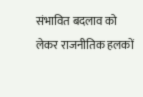संभावित बदलाव को लेकर राजनीतिक हलकों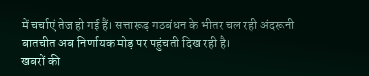में चर्चाएं तेज हो गई हैं। सत्तारूढ़ गठबंधन के भीतर चल रही अंदरूनी बातचीत अब निर्णायक मोड़ पर पहुंचती दिख रही है।
खबरों की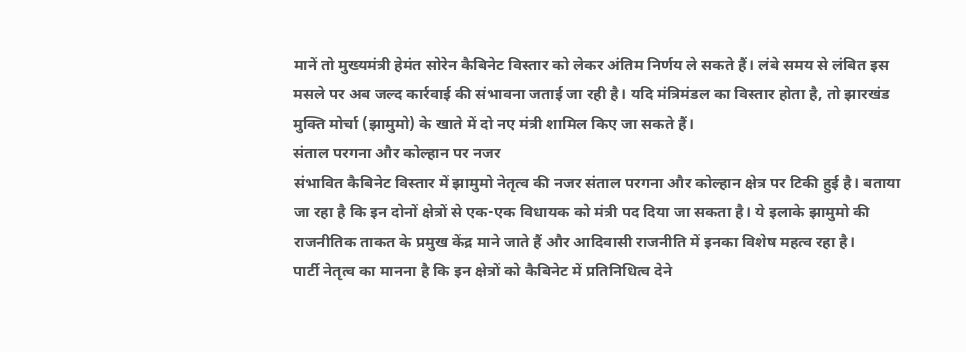मानें तो मुख्यमंत्री हेमंत सोरेन कैबिनेट विस्तार को लेकर अंतिम निर्णय ले सकते हैं। लंबे समय से लंबित इस मसले पर अब जल्द कार्रवाई की संभावना जताई जा रही है। यदि मंत्रिमंडल का विस्तार होता है, तो झारखंड मुक्ति मोर्चा (झामुमो) के खाते में दो नए मंत्री शामिल किए जा सकते हैं।
संताल परगना और कोल्हान पर नजर
संभावित कैबिनेट विस्तार में झामुमो नेतृत्व की नजर संताल परगना और कोल्हान क्षेत्र पर टिकी हुई है। बताया जा रहा है कि इन दोनों क्षेत्रों से एक-एक विधायक को मंत्री पद दिया जा सकता है। ये इलाके झामुमो की राजनीतिक ताकत के प्रमुख केंद्र माने जाते हैं और आदिवासी राजनीति में इनका विशेष महत्व रहा है।
पार्टी नेतृत्व का मानना है कि इन क्षेत्रों को कैबिनेट में प्रतिनिधित्व देने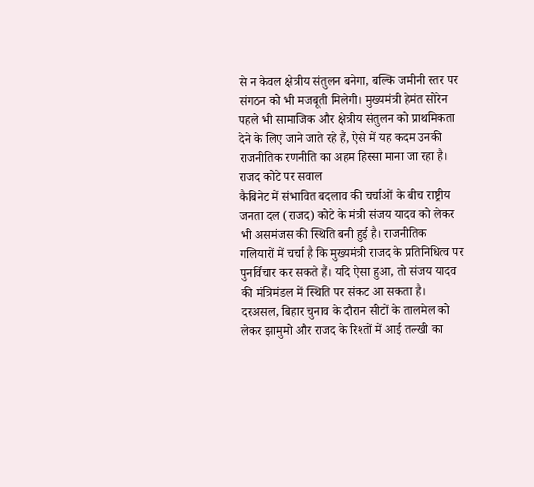से न केवल क्षेत्रीय संतुलन बनेगा, बल्कि जमीनी स्तर पर संगठन को भी मजबूती मिलेगी। मुख्यमंत्री हेमंत सोरेन पहले भी सामाजिक और क्षेत्रीय संतुलन को प्राथमिकता देने के लिए जाने जाते रहे हैं, ऐसे में यह कदम उनकी राजनीतिक रणनीति का अहम हिस्सा माना जा रहा है।
राजद कोटे पर सवाल
कैबिनेट में संभावित बदलाव की चर्चाओं के बीच राष्ट्रीय जनता दल (राजद) कोटे के मंत्री संजय यादव को लेकर भी असमंजस की स्थिति बनी हुई है। राजनीतिक गलियारों में चर्चा है कि मुख्यमंत्री राजद के प्रतिनिधित्व पर पुनर्विचार कर सकते हैं। यदि ऐसा हुआ, तो संजय यादव की मंत्रिमंडल में स्थिति पर संकट आ सकता है।
दरअसल, बिहार चुनाव के दौरान सीटों के तालमेल को लेकर झामुमो और राजद के रिश्तों में आई तल्खी का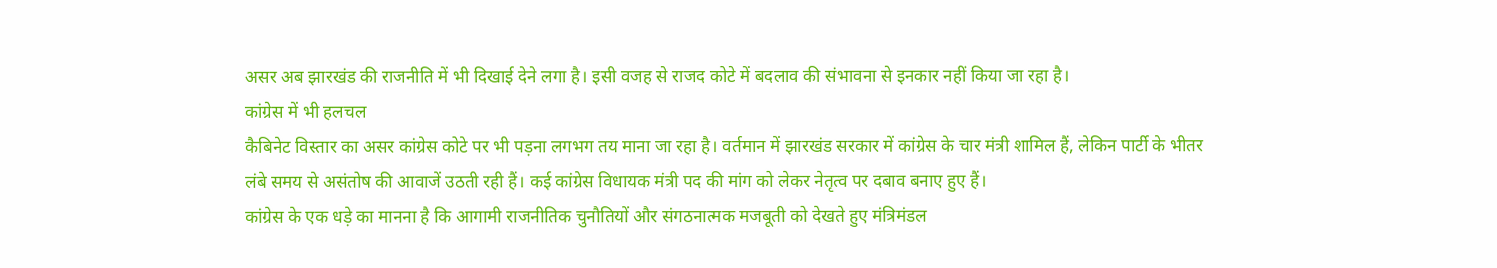असर अब झारखंड की राजनीति में भी दिखाई देने लगा है। इसी वजह से राजद कोटे में बदलाव की संभावना से इनकार नहीं किया जा रहा है।
कांग्रेस में भी हलचल
कैबिनेट विस्तार का असर कांग्रेस कोटे पर भी पड़ना लगभग तय माना जा रहा है। वर्तमान में झारखंड सरकार में कांग्रेस के चार मंत्री शामिल हैं, लेकिन पार्टी के भीतर लंबे समय से असंतोष की आवाजें उठती रही हैं। कई कांग्रेस विधायक मंत्री पद की मांग को लेकर नेतृत्व पर दबाव बनाए हुए हैं।
कांग्रेस के एक धड़े का मानना है कि आगामी राजनीतिक चुनौतियों और संगठनात्मक मजबूती को देखते हुए मंत्रिमंडल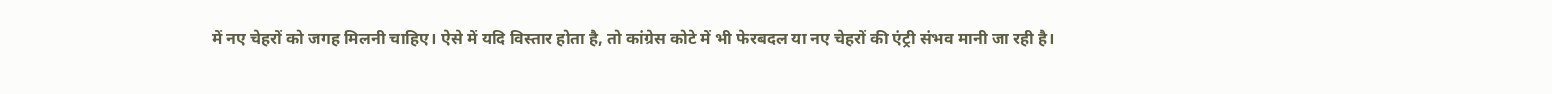में नए चेहरों को जगह मिलनी चाहिए। ऐसे में यदि विस्तार होता है, तो कांग्रेस कोटे में भी फेरबदल या नए चेहरों की एंट्री संभव मानी जा रही है।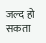जल्द हो सकता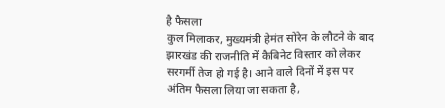है फैसला
कुल मिलाकर, मुख्यमंत्री हेमंत सोरेन के लौटने के बाद झारखंड की राजनीति में कैबिनेट विस्तार को लेकर सरगर्मी तेज हो गई है। आने वाले दिनों में इस पर अंतिम फैसला लिया जा सकता है,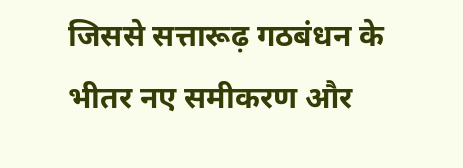जिससे सत्तारूढ़ गठबंधन के भीतर नए समीकरण और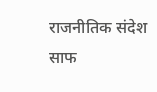राजनीतिक संदेश साफ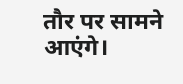तौर पर सामने आएंगे।